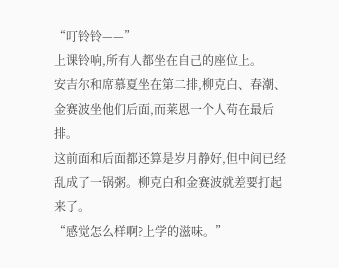“叮铃铃——”
上课铃响,所有人都坐在自己的座位上。
安吉尔和席慕夏坐在第二排,柳克白、春潮、金赛波坐他们后面,而莱恩一个人苟在最后排。
这前面和后面都还算是岁月静好,但中间已经乱成了一锅粥。柳克白和金赛波就差要打起来了。
“感觉怎么样啊?上学的滋味。”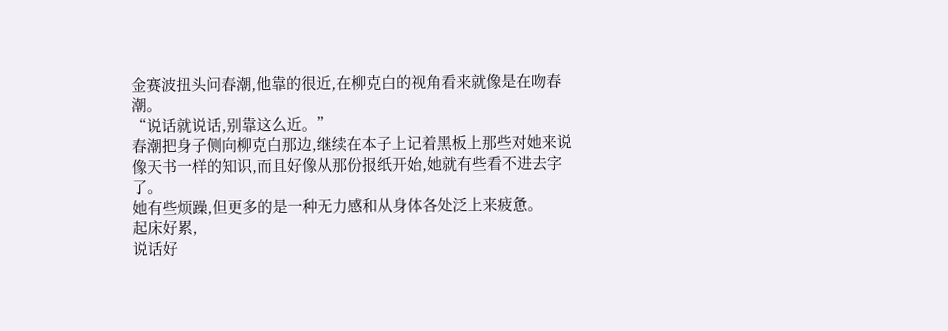金赛波扭头问春潮,他靠的很近,在柳克白的视角看来就像是在吻春潮。
“说话就说话,别靠这么近。”
春潮把身子侧向柳克白那边,继续在本子上记着黑板上那些对她来说像天书一样的知识,而且好像从那份报纸开始,她就有些看不进去字了。
她有些烦躁,但更多的是一种无力感和从身体各处泛上来疲惫。
起床好累,
说话好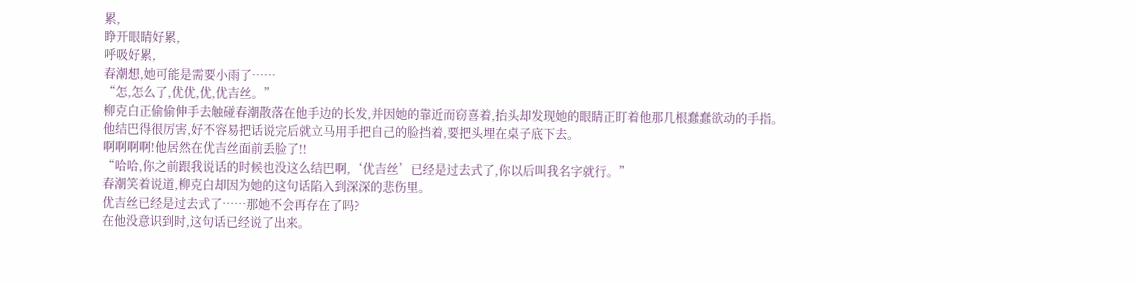累,
睁开眼睛好累,
呼吸好累,
春潮想,她可能是需要小雨了……
“怎,怎么了,优优,优,优吉丝。”
柳克白正偷偷伸手去触碰春潮散落在他手边的长发,并因她的靠近而窃喜着,抬头却发现她的眼睛正盯着他那几根蠢蠢欲动的手指。
他结巴得很厉害,好不容易把话说完后就立马用手把自己的脸挡着,要把头埋在桌子底下去。
啊啊啊啊!他居然在优吉丝面前丢脸了!!
“哈哈,你之前跟我说话的时候也没这么结巴啊,‘优吉丝’已经是过去式了,你以后叫我名字就行。”
春潮笑着说道,柳克白却因为她的这句话陷入到深深的悲伤里。
优吉丝已经是过去式了……那她不会再存在了吗?
在他没意识到时,这句话已经说了出来。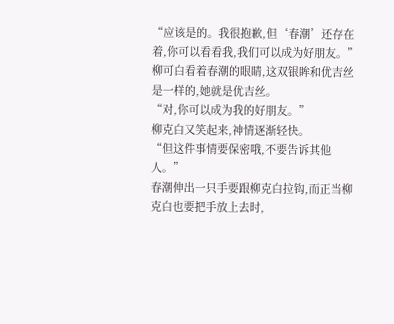“应该是的。我很抱歉,但‘春潮’还存在着,你可以看看我,我们可以成为好朋友。”
柳可白看着春潮的眼睛,这双银眸和优吉丝是一样的,她就是优吉丝。
“对,你可以成为我的好朋友。”
柳克白又笑起来,神情逐渐轻快。
“但这件事情要保密哦,不要告诉其他人。”
春潮伸出一只手要跟柳克白拉钩,而正当柳克白也要把手放上去时,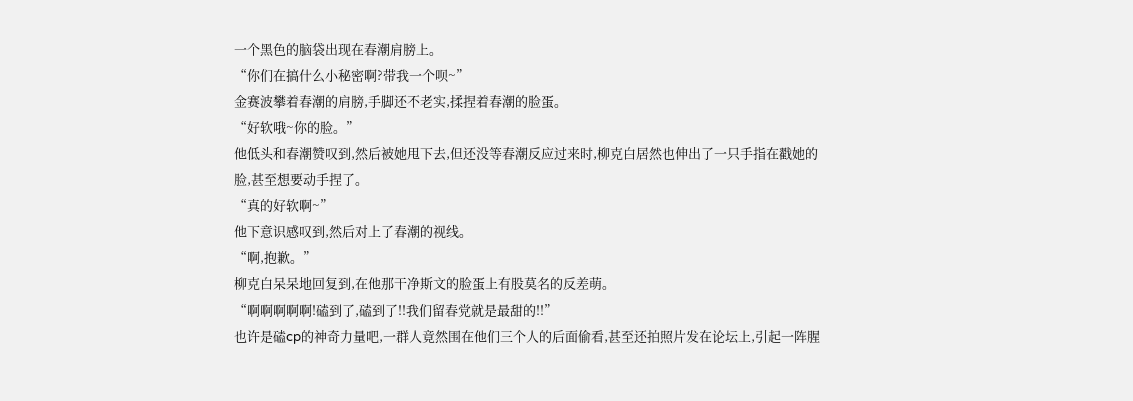一个黑色的脑袋出现在春潮肩膀上。
“你们在搞什么小秘密啊?带我一个呗~”
金赛波攀着春潮的肩膀,手脚还不老实,揉捏着春潮的脸蛋。
“好软哦~你的脸。”
他低头和春潮赞叹到,然后被她甩下去,但还没等春潮反应过来时,柳克白居然也伸出了一只手指在戳她的脸,甚至想要动手捏了。
“真的好软啊~”
他下意识感叹到,然后对上了春潮的视线。
“啊,抱歉。”
柳克白呆呆地回复到,在他那干净斯文的脸蛋上有股莫名的反差萌。
“啊啊啊啊啊!磕到了,磕到了!!我们留春党就是最甜的!!”
也许是磕cp的神奇力量吧,一群人竟然围在他们三个人的后面偷看,甚至还拍照片发在论坛上,引起一阵腥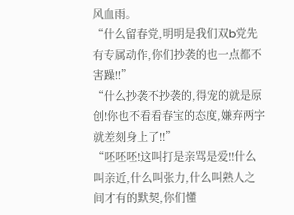风血雨。
“什么留春党,明明是我们双b党先有专属动作,你们抄袭的也一点都不害躁!!”
“什么抄袭不抄袭的,得宠的就是原创!你也不看看春宝的态度,嫌弃两字就差刻身上了!!”
“呸呸呸!这叫打是亲骂是爱!!什么叫亲近,什么叫张力,什么叫熟人之间才有的默契,你们懂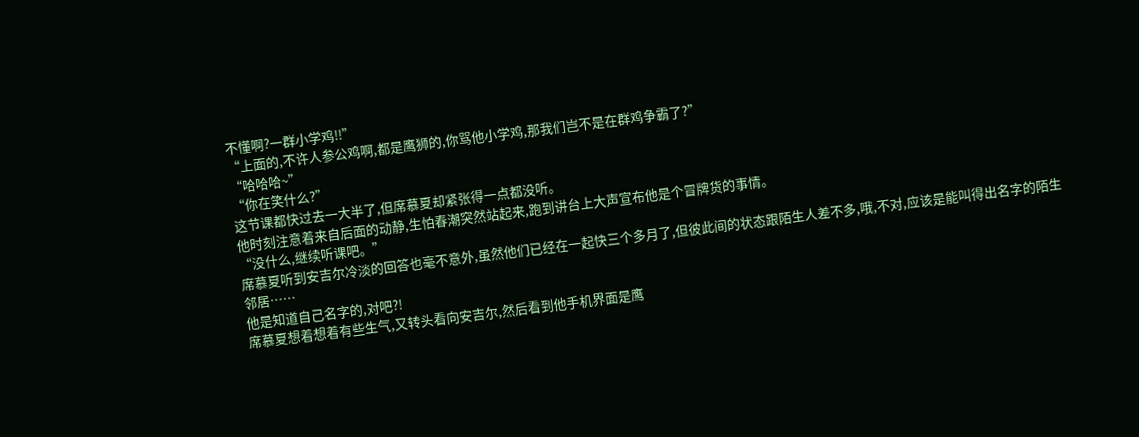不懂啊?一群小学鸡!!”
“上面的,不许人参公鸡啊,都是鹰狮的,你骂他小学鸡,那我们岂不是在群鸡争霸了?”
“哈哈哈~”
“你在笑什么?”
这节课都快过去一大半了,但席慕夏却紧张得一点都没听。
他时刻注意着来自后面的动静,生怕春潮突然站起来,跑到讲台上大声宣布他是个冒牌货的事情。
“没什么,继续听课吧。”
席慕夏听到安吉尔冷淡的回答也毫不意外,虽然他们已经在一起快三个多月了,但彼此间的状态跟陌生人差不多,哦,不对,应该是能叫得出名字的陌生邻居……
他是知道自己名字的,对吧?!
席慕夏想着想着有些生气,又转头看向安吉尔,然后看到他手机界面是鹰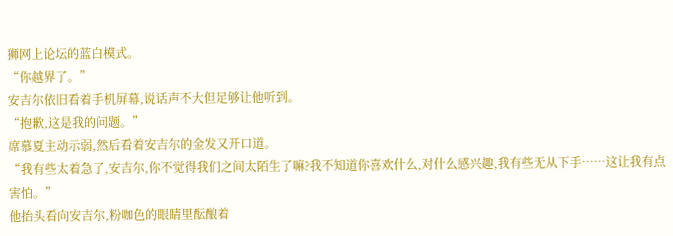狮网上论坛的蓝白模式。
“你越界了。”
安吉尔依旧看着手机屏幕,说话声不大但足够让他听到。
“抱歉,这是我的问题。”
席慕夏主动示弱,然后看着安吉尔的金发又开口道。
“我有些太着急了,安吉尔,你不觉得我们之间太陌生了嘛?我不知道你喜欢什么,对什么感兴趣,我有些无从下手……这让我有点害怕。”
他抬头看向安吉尔,粉咖色的眼睛里酝酿着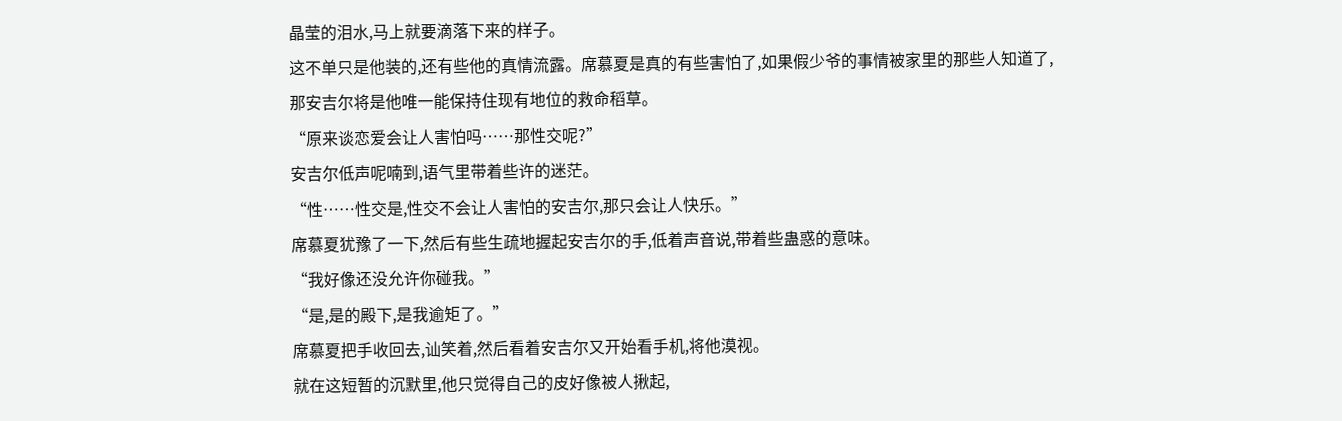晶莹的泪水,马上就要滴落下来的样子。
这不单只是他装的,还有些他的真情流露。席慕夏是真的有些害怕了,如果假少爷的事情被家里的那些人知道了,那安吉尔将是他唯一能保持住现有地位的救命稻草。
“原来谈恋爱会让人害怕吗……那性交呢?”
安吉尔低声呢喃到,语气里带着些许的迷茫。
“性……性交是,性交不会让人害怕的安吉尔,那只会让人快乐。”
席慕夏犹豫了一下,然后有些生疏地握起安吉尔的手,低着声音说,带着些蛊惑的意味。
“我好像还没允许你碰我。”
“是,是的殿下,是我逾矩了。”
席慕夏把手收回去,讪笑着,然后看着安吉尔又开始看手机,将他漠视。
就在这短暂的沉默里,他只觉得自己的皮好像被人揪起,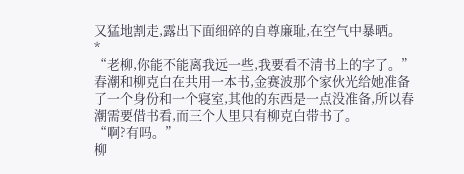又猛地割走,露出下面细碎的自尊廉耻,在空气中暴晒。
*
“老柳,你能不能离我远一些,我要看不清书上的字了。”
春潮和柳克白在共用一本书,金赛波那个家伙光给她准备了一个身份和一个寝室,其他的东西是一点没准备,所以春潮需要借书看,而三个人里只有柳克白带书了。
“啊?有吗。”
柳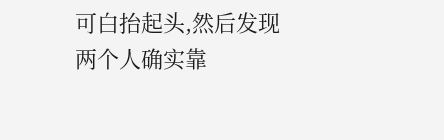可白抬起头,然后发现两个人确实靠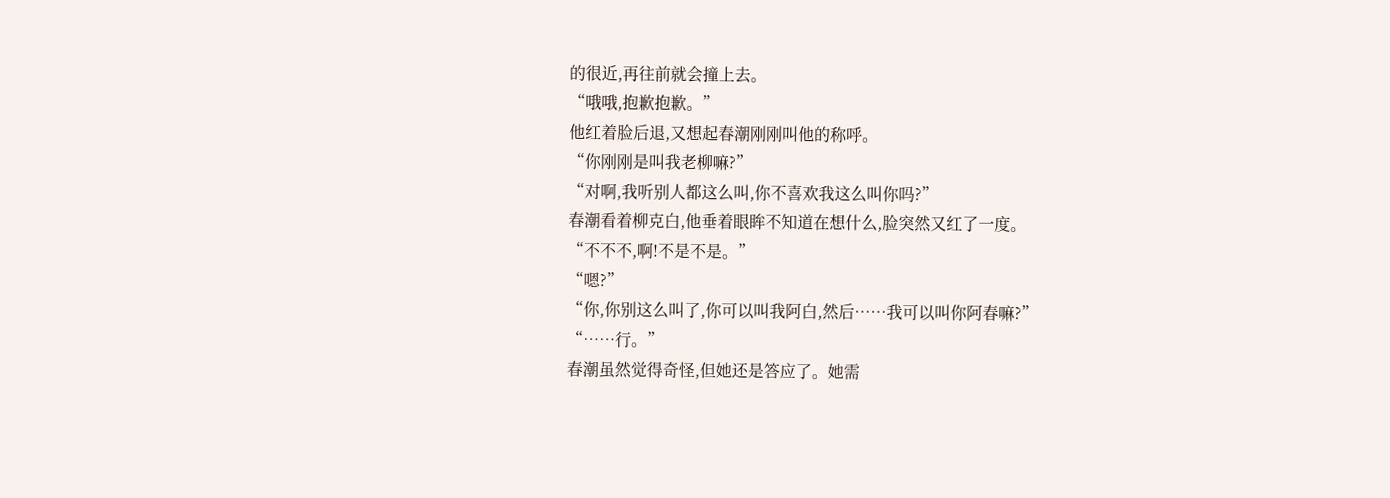的很近,再往前就会撞上去。
“哦哦,抱歉抱歉。”
他红着脸后退,又想起春潮刚刚叫他的称呼。
“你刚刚是叫我老柳嘛?”
“对啊,我听别人都这么叫,你不喜欢我这么叫你吗?”
春潮看着柳克白,他垂着眼眸不知道在想什么,脸突然又红了一度。
“不不不,啊!不是不是。”
“嗯?”
“你,你别这么叫了,你可以叫我阿白,然后……我可以叫你阿春嘛?”
“……行。”
春潮虽然觉得奇怪,但她还是答应了。她需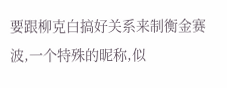要跟柳克白搞好关系来制衡金赛波,一个特殊的昵称,似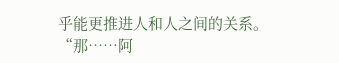乎能更推进人和人之间的关系。
“那……阿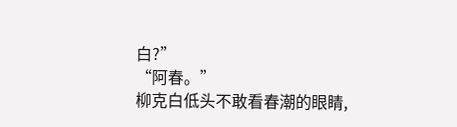白?”
“阿春。”
柳克白低头不敢看春潮的眼睛,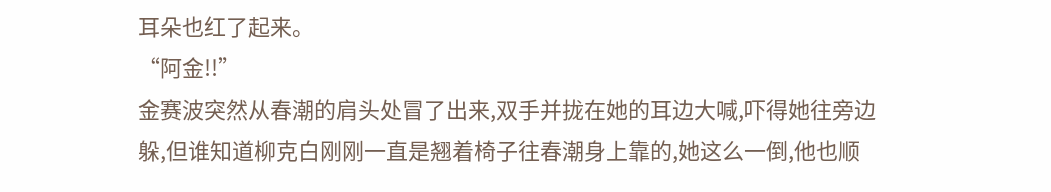耳朵也红了起来。
“阿金!!”
金赛波突然从春潮的肩头处冒了出来,双手并拢在她的耳边大喊,吓得她往旁边躲,但谁知道柳克白刚刚一直是翘着椅子往春潮身上靠的,她这么一倒,他也顺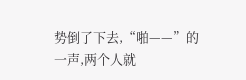势倒了下去,“啪——”的一声,两个人就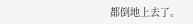都倒地上去了。